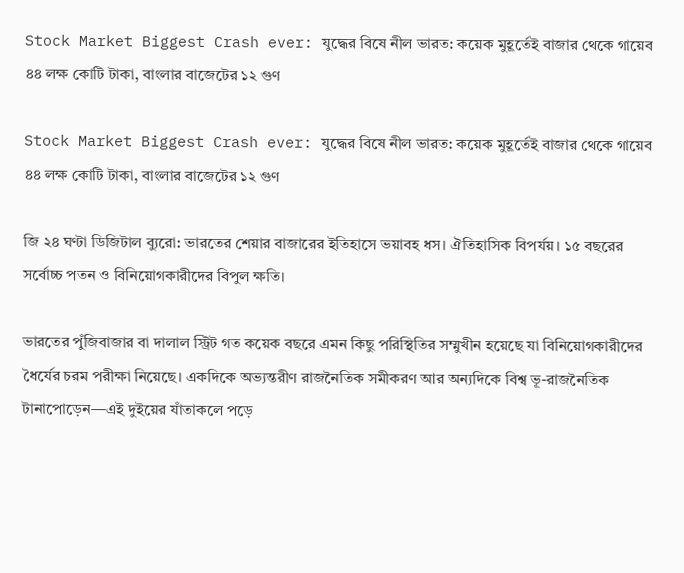Stock Market Biggest Crash ever: যুদ্ধের বিষে নীল ভারত: কয়েক মুহূর্তেই বাজার থেকে গায়েব ৪৪ লক্ষ কোটি টাকা, বাংলার বাজেটের ১২ গুণ

Stock Market Biggest Crash ever: যুদ্ধের বিষে নীল ভারত: কয়েক মুহূর্তেই বাজার থেকে গায়েব ৪৪ লক্ষ কোটি টাকা, বাংলার বাজেটের ১২ গুণ

জি ২৪ ঘণ্টা ডিজিটাল ব্যুরো: ভারতের শেয়ার বাজারের ইতিহাসে ভয়াবহ ধস। ঐতিহাসিক বিপর্যয়। ১৫ বছরের সর্বোচ্চ পতন ও বিনিয়োগকারীদের বিপুল ক্ষতি।

ভারতের পুঁজিবাজার বা দালাল স্ট্রিট গত কয়েক বছরে এমন কিছু পরিস্থিতির সম্মুখীন হয়েছে যা বিনিয়োগকারীদের ধৈর্যের চরম পরীক্ষা নিয়েছে। একদিকে অভ্যন্তরীণ রাজনৈতিক সমীকরণ আর অন্যদিকে বিশ্ব ভূ-রাজনৈতিক টানাপোড়েন—এই দুইয়ের যাঁতাকলে পড়ে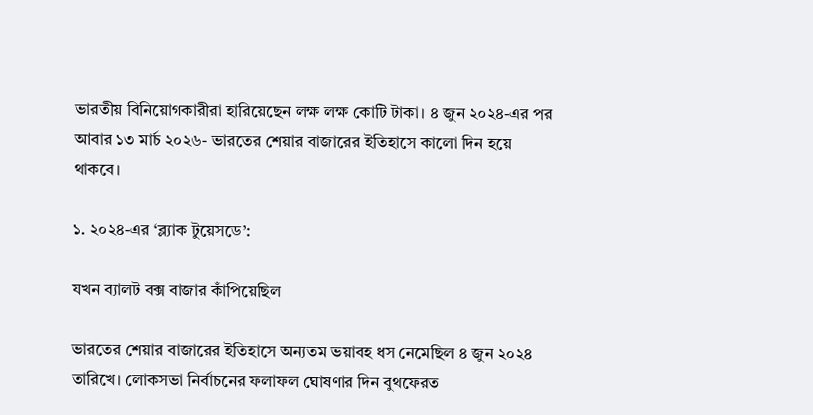ভারতীয় বিনিয়োগকারীরা হারিয়েছেন লক্ষ লক্ষ কোটি টাকা। ৪ জুন ২০২৪-এর পর আবার ১৩ মার্চ ২০২৬- ভারতের শেয়ার বাজারের ইতিহাসে কালো দিন হয়ে থাকবে।

১. ২০২৪-এর ‘ব্ল্যাক টুয়েসডে’:

যখন ব্যালট বক্স বাজার কাঁপিয়েছিল

ভারতের শেয়ার বাজারের ইতিহাসে অন্যতম ভয়াবহ ধস নেমেছিল ৪ জুন ২০২৪ তারিখে। লোকসভা নির্বাচনের ফলাফল ঘোষণার দিন বুথফেরত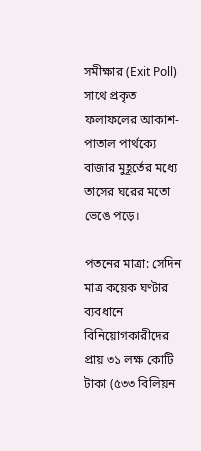সমীক্ষার (Exit Poll) সাথে প্রকৃত ফলাফলের আকাশ-পাতাল পার্থক্যে বাজার মুহূর্তের মধ্যে তাসের ঘরের মতো ভেঙে পড়ে।

পতনের মাত্রা: সেদিন মাত্র কয়েক ঘণ্টার ব্যবধানে বিনিয়োগকারীদের প্রায় ৩১ লক্ষ কোটি টাকা (৫৩৩ বিলিয়ন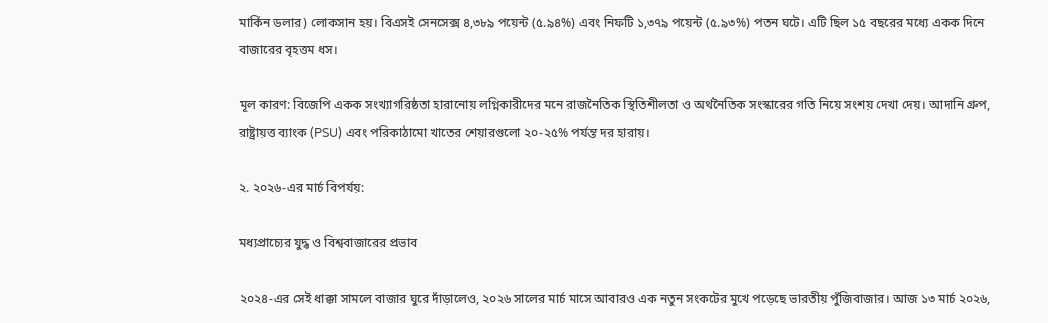মার্কিন ডলার) লোকসান হয়। বিএসই সেনসেক্স ৪,৩৮৯ পয়েন্ট (৫.৯৪%) এবং নিফটি ১,৩৭৯ পয়েন্ট (৫.৯৩%) পতন ঘটে। এটি ছিল ১৫ বছরের মধ্যে একক দিনে বাজারের বৃহত্তম ধস।

মূল কারণ: বিজেপি একক সংখ্যাগরিষ্ঠতা হারানোয় লগ্নিকারীদের মনে রাজনৈতিক স্থিতিশীলতা ও অর্থনৈতিক সংস্কারের গতি নিয়ে সংশয় দেখা দেয়। আদানি গ্রুপ, রাষ্ট্রায়ত্ত ব্যাংক (PSU) এবং পরিকাঠামো খাতের শেয়ারগুলো ২০-২৫% পর্যন্ত দর হারায়।

২. ২০২৬-এর মার্চ বিপর্যয়:

মধ্যপ্রাচ্যের যুদ্ধ ও বিশ্ববাজারের প্রভাব

২০২৪-এর সেই ধাক্কা সামলে বাজার ঘুরে দাঁড়ালেও, ২০২৬ সালের মার্চ মাসে আবারও এক নতুন সংকটের মুখে পড়েছে ভারতীয় পুঁজিবাজার। আজ ১৩ মার্চ ২০২৬,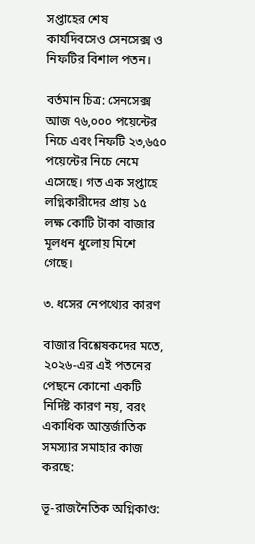সপ্তাহের শেষ কার্যদিবসেও সেনসেক্স ও নিফটির বিশাল পতন।

বর্তমান চিত্র: সেনসেক্স আজ ৭৬,০০০ পয়েন্টের নিচে এবং নিফটি ২৩,৬৫০ পয়েন্টের নিচে নেমে এসেছে। গত এক সপ্তাহে লগ্নিকারীদের প্রায় ১৫ লক্ষ কোটি টাকা বাজার মূলধন ধুলোয় মিশে গেছে।

৩. ধসের নেপথ্যের কারণ

বাজার বিশ্লেষকদের মতে, ২০২৬-এর এই পতনের পেছনে কোনো একটি নির্দিষ্ট কারণ নয়, বরং একাধিক আন্তর্জাতিক সমস্যার সমাহার কাজ করছে:

ভূ-রাজনৈতিক অগ্নিকাণ্ড: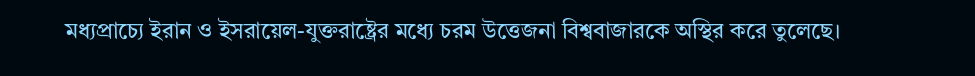মধ্যপ্রাচ্যে ইরান ও ইসরায়েল-যুক্তরাষ্ট্রের মধ্যে চরম উত্তেজনা বিশ্ববাজারকে অস্থির করে তুলেছে।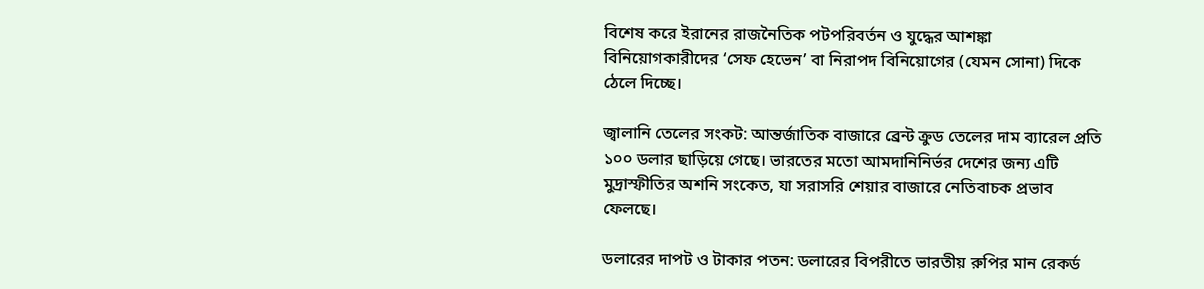বিশেষ করে ইরানের রাজনৈতিক পটপরিবর্তন ও যুদ্ধের আশঙ্কা বিনিয়োগকারীদের ‘সেফ হেভেন’ বা নিরাপদ বিনিয়োগের (যেমন সোনা) দিকে ঠেলে দিচ্ছে।

জ্বালানি তেলের সংকট: আন্তর্জাতিক বাজারে ব্রেন্ট ক্রুড তেলের দাম ব্যারেল প্রতি ১০০ ডলার ছাড়িয়ে গেছে। ভারতের মতো আমদানিনির্ভর দেশের জন্য এটি মুদ্রাস্ফীতির অশনি সংকেত, যা সরাসরি শেয়ার বাজারে নেতিবাচক প্রভাব ফেলছে।

ডলারের দাপট ও টাকার পতন: ডলারের বিপরীতে ভারতীয় রুপির মান রেকর্ড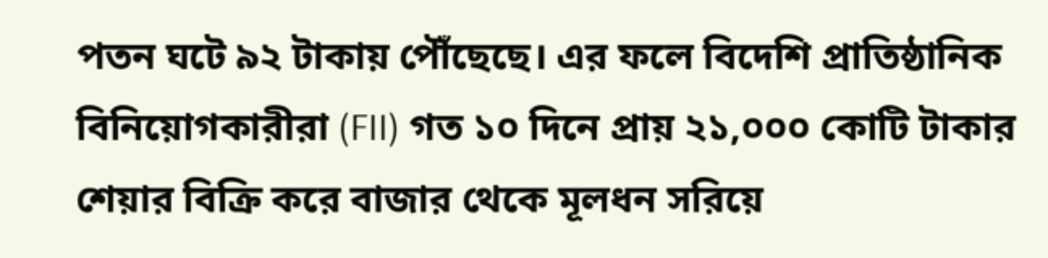পতন ঘটে ৯২ টাকায় পৌঁছেছে। এর ফলে বিদেশি প্রাতিষ্ঠানিক বিনিয়োগকারীরা (FII) গত ১০ দিনে প্রায় ২১,০০০ কোটি টাকার শেয়ার বিক্রি করে বাজার থেকে মূলধন সরিয়ে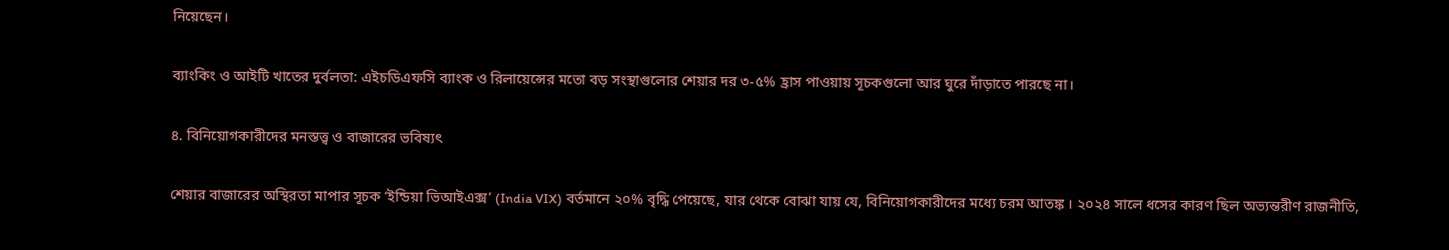নিয়েছেন।

ব্যাংকিং ও আইটি খাতের দুর্বলতা: এইচডিএফসি ব্যাংক ও রিলায়েন্সের মতো বড় সংস্থাগুলোর শেয়ার দর ৩-৫% হ্রাস পাওয়ায় সূচকগুলো আর ঘুরে দাঁড়াতে পারছে না।

৪. বিনিয়োগকারীদের মনস্তত্ত্ব ও বাজারের ভবিষ্যৎ

শেয়ার বাজারের অস্থিরতা মাপার সূচক ‘ইন্ডিয়া ভিআইএক্স’ (India VIX) বর্তমানে ২০% বৃদ্ধি পেয়েছে, যার থেকে বোঝা যায় যে, বিনিয়োগকারীদের মধ্যে চরম আতঙ্ক । ২০২৪ সালে ধসের কারণ ছিল অভ্যন্তরীণ রাজনীতি,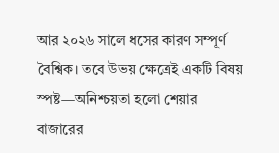আর ২০২৬ সালে ধসের কারণ সম্পূর্ণ বৈশ্বিক। তবে উভয় ক্ষেত্রেই একটি বিষয় স্পষ্ট—অনিশ্চয়তা হলো শেয়ার বাজারের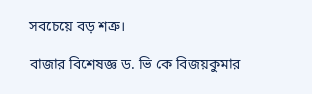সবচেয়ে বড় শত্রু।

বাজার বিশেষজ্ঞ ড. ভি কে বিজয়কুমার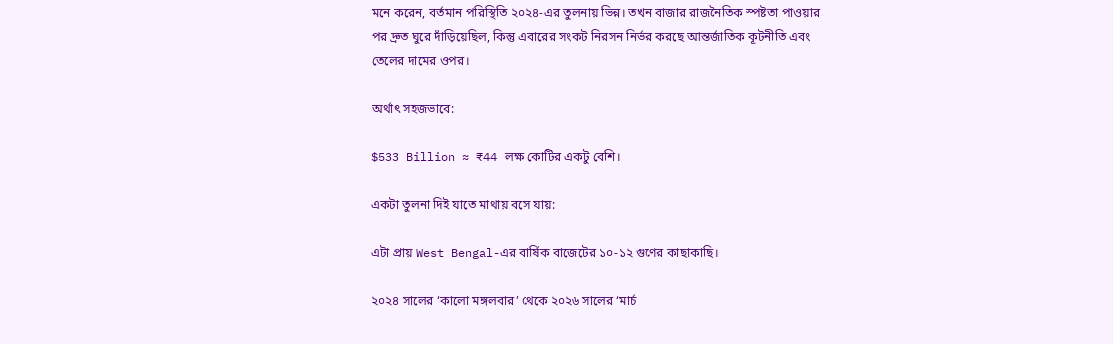মনে করেন, বর্তমান পরিস্থিতি ২০২৪-এর তুলনায় ভিন্ন। তখন বাজার রাজনৈতিক স্পষ্টতা পাওয়ার পর দ্রুত ঘুরে দাঁড়িয়েছিল, কিন্তু এবারের সংকট নিরসন নির্ভর করছে আন্তর্জাতিক কূটনীতি এবং তেলের দামের ওপর।

অর্থাৎ সহজভাবে:

$533 Billion ≈ ₹44 লক্ষ কোটির একটু বেশি।

একটা তুলনা দিই যাতে মাথায় বসে যায়:

এটা প্রায় West Bengal-এর বার্ষিক বাজেটের ১০-১২ গুণের কাছাকাছি।

২০২৪ সালের ‘কালো মঙ্গলবার’ থেকে ২০২৬ সালের ‘মার্চ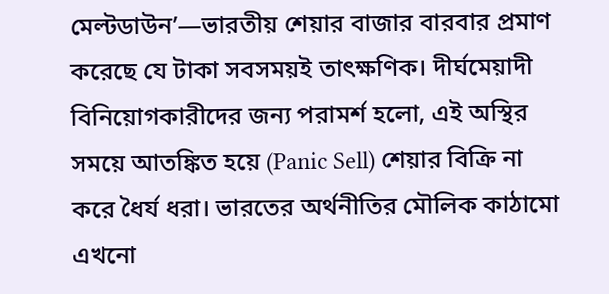মেল্টডাউন’—ভারতীয় শেয়ার বাজার বারবার প্রমাণ করেছে যে টাকা সবসময়ই তাত্‍ক্ষণিক। দীর্ঘমেয়াদী বিনিয়োগকারীদের জন্য পরামর্শ হলো, এই অস্থির সময়ে আতঙ্কিত হয়ে (Panic Sell) শেয়ার বিক্রি না করে ধৈর্য ধরা। ভারতের অর্থনীতির মৌলিক কাঠামো এখনো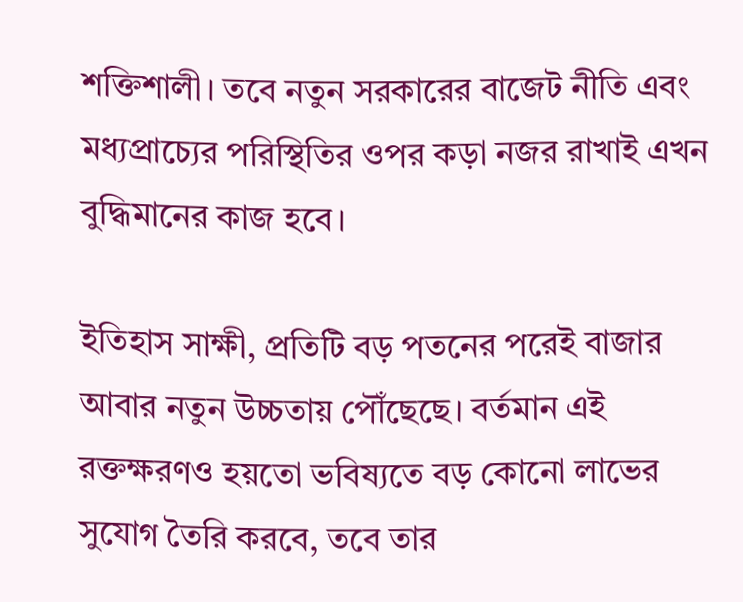শক্তিশালী। তবে নতুন সরকারের বাজেট নীতি এবং মধ্যপ্রাচ্যের পরিস্থিতির ওপর কড়া নজর রাখাই এখন বুদ্ধিমানের কাজ হবে।

ইতিহাস সাক্ষী, প্রতিটি বড় পতনের পরেই বাজার আবার নতুন উচ্চতায় পৌঁছেছে। বর্তমান এই রক্তক্ষরণও হয়তো ভবিষ্যতে বড় কোনো লাভের সুযোগ তৈরি করবে, তবে তার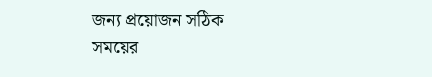জন্য প্রয়োজন সঠিক সময়ের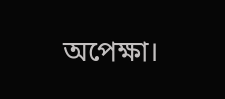অপেক্ষা।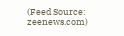(Feed Source: zeenews.com)